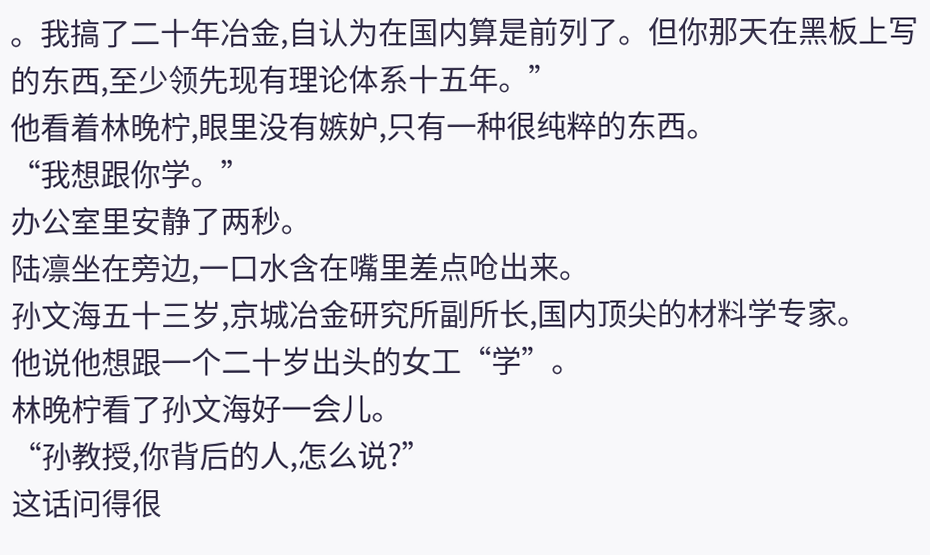。我搞了二十年冶金,自认为在国内算是前列了。但你那天在黑板上写的东西,至少领先现有理论体系十五年。”
他看着林晚柠,眼里没有嫉妒,只有一种很纯粹的东西。
“我想跟你学。”
办公室里安静了两秒。
陆凛坐在旁边,一口水含在嘴里差点呛出来。
孙文海五十三岁,京城冶金研究所副所长,国内顶尖的材料学专家。
他说他想跟一个二十岁出头的女工“学”。
林晚柠看了孙文海好一会儿。
“孙教授,你背后的人,怎么说?”
这话问得很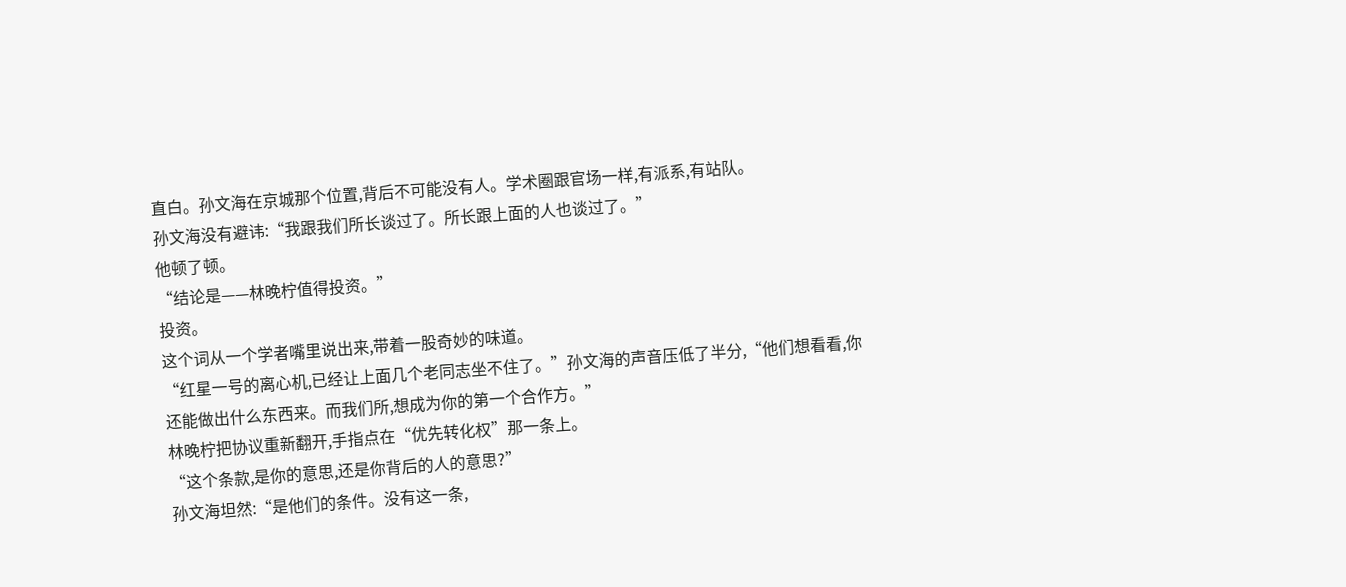直白。孙文海在京城那个位置,背后不可能没有人。学术圈跟官场一样,有派系,有站队。
孙文海没有避讳:“我跟我们所长谈过了。所长跟上面的人也谈过了。”
他顿了顿。
“结论是——林晚柠值得投资。”
投资。
这个词从一个学者嘴里说出来,带着一股奇妙的味道。
“红星一号的离心机,已经让上面几个老同志坐不住了。”孙文海的声音压低了半分,“他们想看看,你还能做出什么东西来。而我们所,想成为你的第一个合作方。”
林晚柠把协议重新翻开,手指点在“优先转化权”那一条上。
“这个条款,是你的意思,还是你背后的人的意思?”
孙文海坦然:“是他们的条件。没有这一条,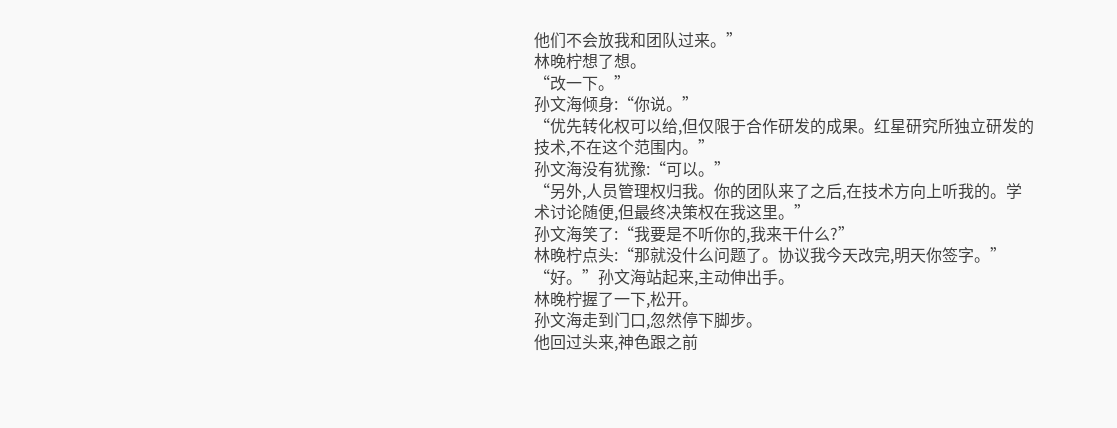他们不会放我和团队过来。”
林晚柠想了想。
“改一下。”
孙文海倾身:“你说。”
“优先转化权可以给,但仅限于合作研发的成果。红星研究所独立研发的技术,不在这个范围内。”
孙文海没有犹豫:“可以。”
“另外,人员管理权归我。你的团队来了之后,在技术方向上听我的。学术讨论随便,但最终决策权在我这里。”
孙文海笑了:“我要是不听你的,我来干什么?”
林晚柠点头:“那就没什么问题了。协议我今天改完,明天你签字。”
“好。”孙文海站起来,主动伸出手。
林晚柠握了一下,松开。
孙文海走到门口,忽然停下脚步。
他回过头来,神色跟之前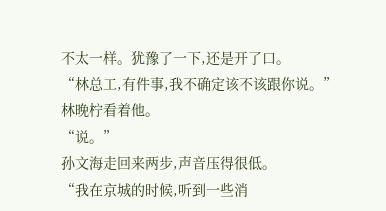不太一样。犹豫了一下,还是开了口。
“林总工,有件事,我不确定该不该跟你说。”
林晚柠看着他。
“说。”
孙文海走回来两步,声音压得很低。
“我在京城的时候,听到一些消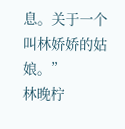息。关于一个叫林娇娇的姑娘。”
林晚柠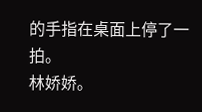的手指在桌面上停了一拍。
林娇娇。